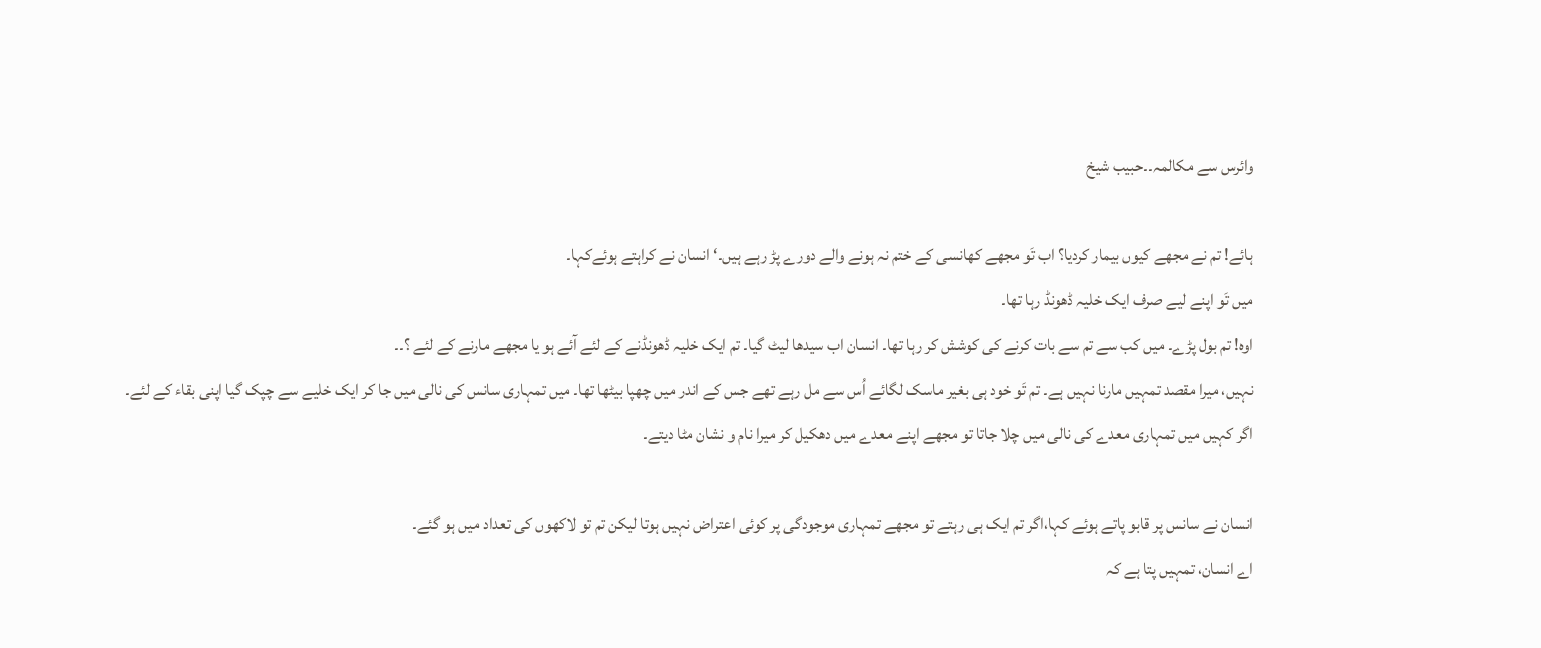وائرس سے مکالمہ۔۔حبیب شیخ

ہائے! تم نے مجھے کیوں بیمار کردیا؟ اب تَو مجھے کھانسی کے ختم نہ ہونے والے دورے پڑ رہے ہیں۔‘ انسان نے کراہتے ہوئےکہا۔
میں تَو اپنے لیے صرف ایک خلیہ ڈھونڈ رہا تھا۔
اوہ! تم بول پڑے۔ میں کب سے تم سے بات کرنے کی کوشش کر رہا تھا۔ انسان اب سیدھا لیٹ گیا۔ تم ایک خلیہ ڈھونڈنے کے لئے آئے ہو یا مجھے مارنے کے لئے ؟۔۔
نہیں، میرا مقصد تمہیں مارنا نہیں ہے۔ تم تَو خود ہی بغیر ماسک لگائے اُس سے مل رہے تھے جس کے اندر میں چھپا بیٹھا تھا۔ میں تمہاری سانس کی نالی میں جا کر ایک خلیے سے چپک گیا اپنی بقاء کے لئے۔ اگر کہیں میں تمہاری معدے کی نالی میں چلا جاتا تو مجھے اپنے معدے میں دھکیل کر میرا نام و نشان مٹا دیتے۔

انسان نے سانس پر قابو پاتے ہوئے کہا،اگر تم ایک ہی رہتے تو مجھے تمہاری موجودگی پر کوئی اعتراض نہیں ہوتا لیکن تم تو لاکھوں کی تعداد میں ہو گئے۔
اے انسان، تمہیں پتا ہے کہ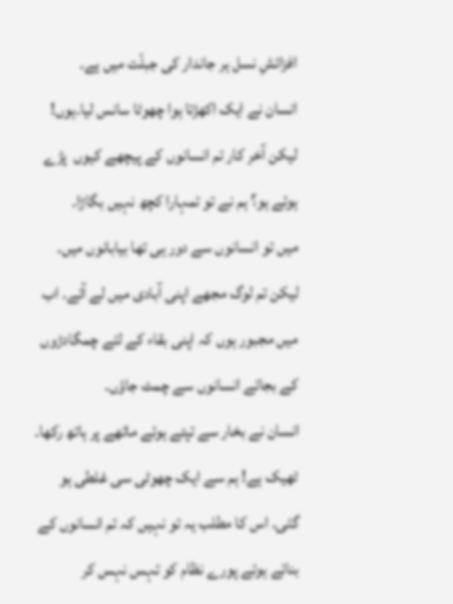افزائشِ نسل ہر جاندار کی جبلّت میں ہے۔
انسان نے ایک اکھڑتا ہوا چھوٹا سانس لیا۔ہوں! لیکن آخر کار تم انسانوں کے پیچھے کیوں  پڑے ہوئے ہو؟ ہم نے تو تمہارا کچھ نہیں بگاڑا۔
میں تو انسانوں سے دور ہی تھا بیابانوں میں۔ لیکن تم لوگ مجھے اپنی آبادی میں لے آئے۔ اب میں مجبور ہوں کہ اپنی بقاء کے لئے چمگادڑوں کے بجائے انسانوں سے چمٹ جاؤں۔
انسان نے بخار سے تپتے ہوئے ماتھے پر ہاتھ رکھا۔ ٹھیک ہے! ہم سے ایک چھوٹی سی غلطی ہو گئی۔ اس کا مطلب یہ تو نہیں کہ تم انسانوں کے بنائے ہوئے پورے نظام کو تہس نہس کر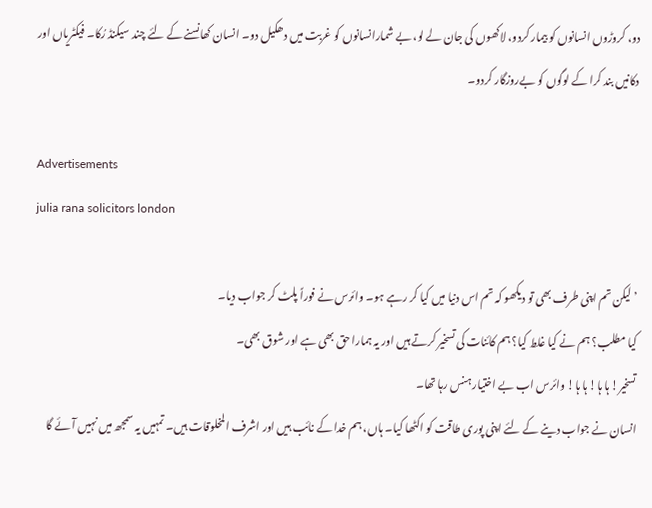دو، کروڑوں انسانوں کو بیمار کردو، لاکھوں کی جان لے لو، بے شمارانسانوں کو غربت میں دھکیل دو۔ انسان کھانسنے کے لئے چند سیکنڈ رُکا۔ فیکٹریاں اور دکانیں بند کرا کے لوگوں کو بےروزگار کردو۔

Advertisements
julia rana solicitors london

’لیکن تم اپنی طرف بھی تو دیکھو کہ تم اس دنیا میں کیا کر رہے ہو۔ وائرس نے فوراً پلٹ کر جواب دیا۔
کیا مطلب؟ ہم نے کیا غلط کیا؟ ہم کائنات کی تسخیر کرتے ہیں اور یہ ہمارا حق بھی ہے اور شوق بھی۔
تسخیر! ہا ہا! ہا ہا! وائرس اب بے اختیار ہنس رہا تھا۔
انسان نے جواب دینے کے لئے اپنی پوری طاقت کو اکٹھا کیا۔ ہاں، ہم خدا کے نائب ہیں اور اشرف المخلوقات ہیں۔ تمہیں یہ سمجھ میں نہیں آئے گا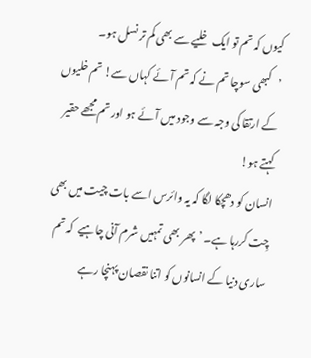کیوں کہ تم تو ایک خلیے سے بھی کم تر نسل ہو۔
’کبھی سوچا تم نے کہ تم آئے کہاں سے! تم خلیوں کے ارتقا کی وجہ سے وجود میں آئے ہو اور تم مجھے حقیر کہتے ہو!
انسان کو دھچکا لگا کہ یہ وائرس اسے بات چیت میں بھی چِت کررہا ہے۔ ’پھر بھی تمہیں شرم آنی چاہیے  کہ تم ساری دنیا کے انسانوں کو اتنا نقصان پہنچا رہے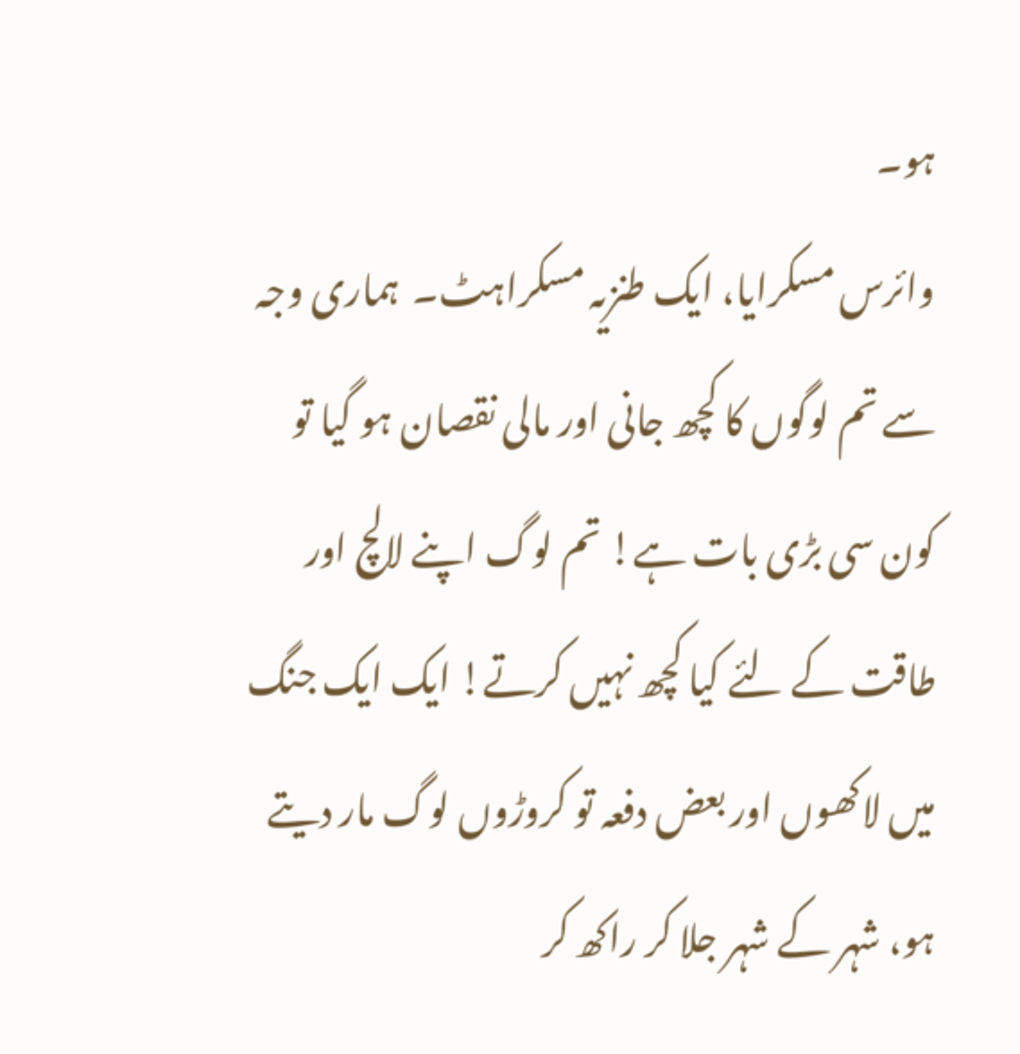ہو۔
وائرس مسکرایا، ایک طنزیہ مسکراہٹ۔  ہماری وجہ سے تم لوگوں کا کچھ جانی اور مالی نقصان ہو گیا تو کون سی بڑی بات ہے! تم لوگ اپنے لالچ اور طاقت کے لئے کیا کچھ نہیں کرتے! ایک ایک جنگ میں لاکھوں اور بعض دفعہ تو کروڑوں لوگ مار دیتے ہو، شہر کے شہر جلا کر راکھ کر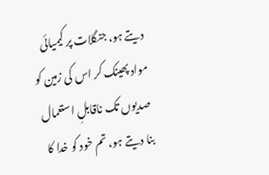دیتے ہو، جنگلات پر کیمیائی مواد پھینک کر اس کی زمین کو صدیوں تک ناقابلِ استعمال بنا دیتے ہو، تم خود کو خدا کا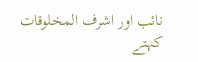نائب اور اشرف المخلوقات کہتے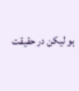ہو لیکن در حقیقت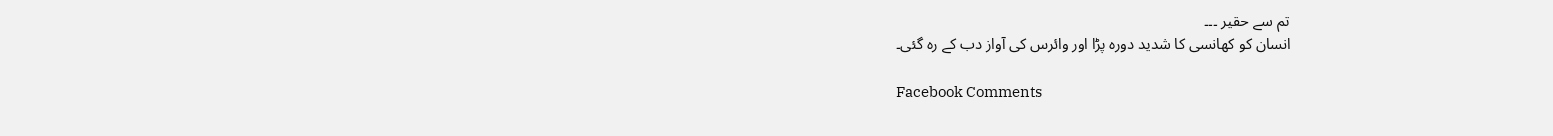تم سے حقیر ۔۔۔
انسان کو کھانسی کا شدید دورہ پڑا اور وائرس کی آواز دب کے رہ گئی۔

Facebook Comments